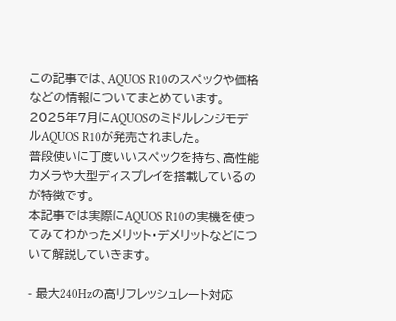この記事では、AQUOS R10のスペックや価格などの情報についてまとめています。
2025年7月にAQUOSのミドルレンジモデルAQUOS R10が発売されました。
普段使いに丁度いいスペックを持ち、高性能カメラや大型ディスプレイを搭載しているのが特徴です。
本記事では実際にAQUOS R10の実機を使ってみてわかったメリット・デメリットなどについて解説していきます。

- 最大240Hzの高リフレッシュレート対応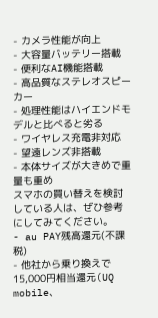- カメラ性能が向上
- 大容量バッテリー搭載
- 便利なAI機能搭載
- 高品質なステレオスピーカー
- 処理性能はハイエンドモデルと比べると劣る
- ワイヤレス充電非対応
- 望遠レンズ非搭載
- 本体サイズが大きめで重量も重め
スマホの買い替えを検討している人は、ぜひ参考にしてみてください。
- au PAY残高還元(不課税)
- 他社から乗り換えで15,000円相当還元(UQ mobile、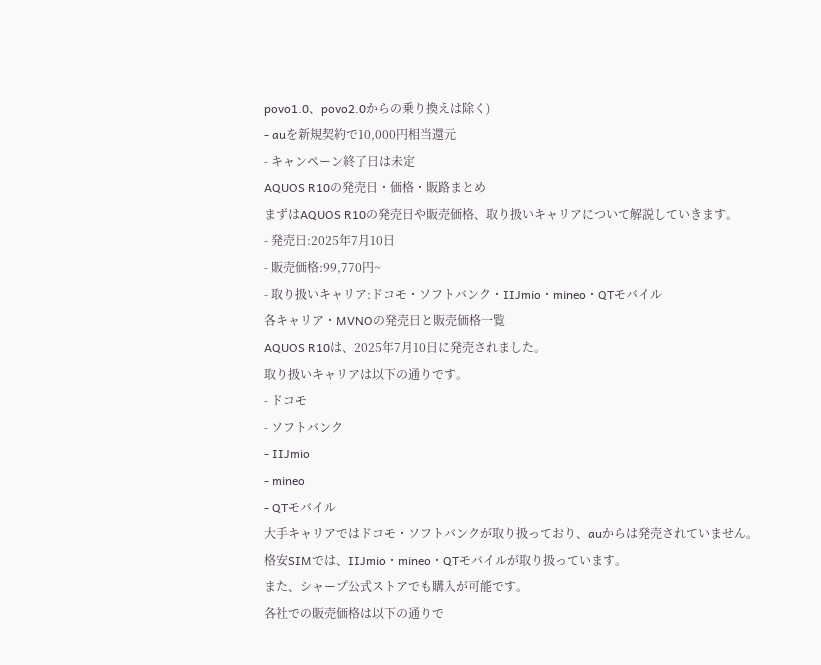povo1.0、povo2.0からの乗り換えは除く)
- auを新規契約で10,000円相当還元
- キャンペーン終了日は未定
AQUOS R10の発売日・価格・販路まとめ
まずはAQUOS R10の発売日や販売価格、取り扱いキャリアについて解説していきます。
- 発売日:2025年7月10日
- 販売価格:99,770円~
- 取り扱いキャリア:ドコモ・ソフトバンク・IIJmio・mineo・QTモバイル
各キャリア・MVNOの発売日と販売価格一覧
AQUOS R10は、2025年7月10日に発売されました。
取り扱いキャリアは以下の通りです。
- ドコモ
- ソフトバンク
- IIJmio
- mineo
- QTモバイル
大手キャリアではドコモ・ソフトバンクが取り扱っており、auからは発売されていません。
格安SIMでは、IIJmio・mineo・QTモバイルが取り扱っています。
また、シャープ公式ストアでも購入が可能です。
各社での販売価格は以下の通りで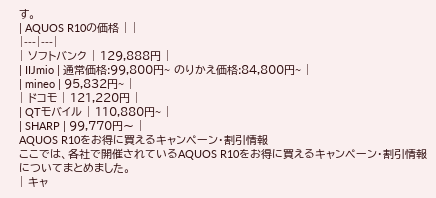す。
| AQUOS R10の価格 | |
|---|---|
| ソフトバンク | 129,888円 |
| IIJmio | 通常価格:99,800円~ のりかえ価格:84,800円~ |
| mineo | 95,832円~ |
| ドコモ | 121,220円 |
| QTモバイル | 110,880円~ |
| SHARP | 99,770円〜 |
AQUOS R10をお得に買えるキャンペーン・割引情報
ここでは、各社で開催されているAQUOS R10をお得に買えるキャンペーン・割引情報についてまとめました。
| キャ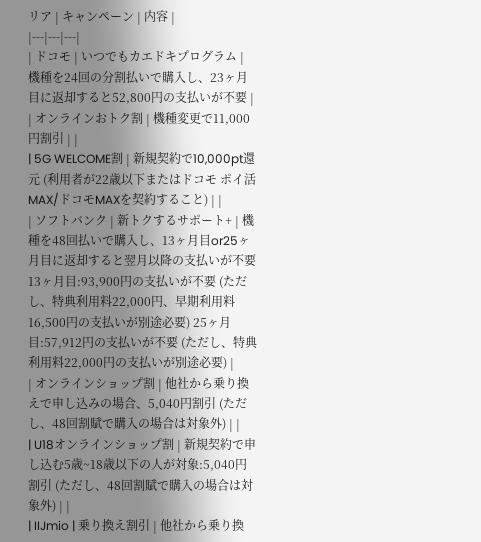リア | キャンペーン | 内容 |
|---|---|---|
| ドコモ | いつでもカエドキプログラム | 機種を24回の分割払いで購入し、23ヶ月目に返却すると52,800円の支払いが不要 |
| オンラインおトク割 | 機種変更で11,000円割引 | |
| 5G WELCOME割 | 新規契約で10,000pt還元 (利用者が22歳以下またはドコモ ポイ活MAX/ドコモMAXを契約すること) | |
| ソフトバンク | 新トクするサポート+ | 機種を48回払いで購入し、13ヶ月目or25ヶ月目に返却すると翌月以降の支払いが不要 13ヶ月目:93,900円の支払いが不要 (ただし、特典利用料22,000円、早期利用料16,500円の支払いが別途必要) 25ヶ月目:57,912円の支払いが不要 (ただし、特典利用料22,000円の支払いが別途必要) |
| オンラインショップ割 | 他社から乗り換えで申し込みの場合、5,040円割引 (ただし、48回割賦で購入の場合は対象外) | |
| U18オンラインショップ割 | 新規契約で申し込む5歳~18歳以下の人が対象:5,040円割引 (ただし、48回割賦で購入の場合は対象外) | |
| IIJmio | 乗り換え割引 | 他社から乗り換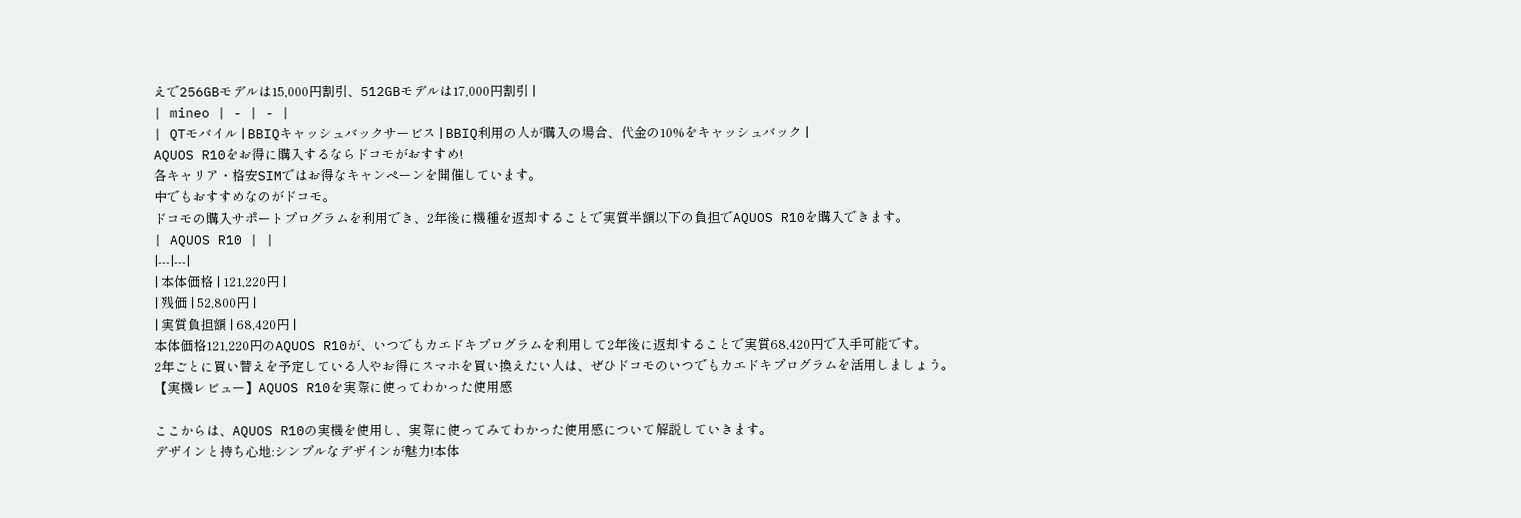えで256GBモデルは15,000円割引、512GBモデルは17,000円割引 |
| mineo | - | - |
| QTモバイル | BBIQキャッシュバックサービス | BBIQ利用の人が購入の場合、代金の10%をキャッシュバック |
AQUOS R10をお得に購入するならドコモがおすすめ!
各キャリア・格安SIMではお得なキャンペーンを開催しています。
中でもおすすめなのがドコモ。
ドコモの購入サポートプログラムを利用でき、2年後に機種を返却することで実質半額以下の負担でAQUOS R10を購入できます。
| AQUOS R10 | |
|---|---|
| 本体価格 | 121,220円 |
| 残価 | 52,800円 |
| 実質負担額 | 68,420円 |
本体価格121,220円のAQUOS R10が、いつでもカエドキプログラムを利用して2年後に返却することで実質68,420円で入手可能です。
2年ごとに買い替えを予定している人やお得にスマホを買い換えたい人は、ぜひドコモのいつでもカエドキプログラムを活用しましょう。
【実機レビュー】AQUOS R10を実際に使ってわかった使用感

ここからは、AQUOS R10の実機を使用し、実際に使ってみてわかった使用感について解説していきます。
デザインと持ち心地:シンプルなデザインが魅力!本体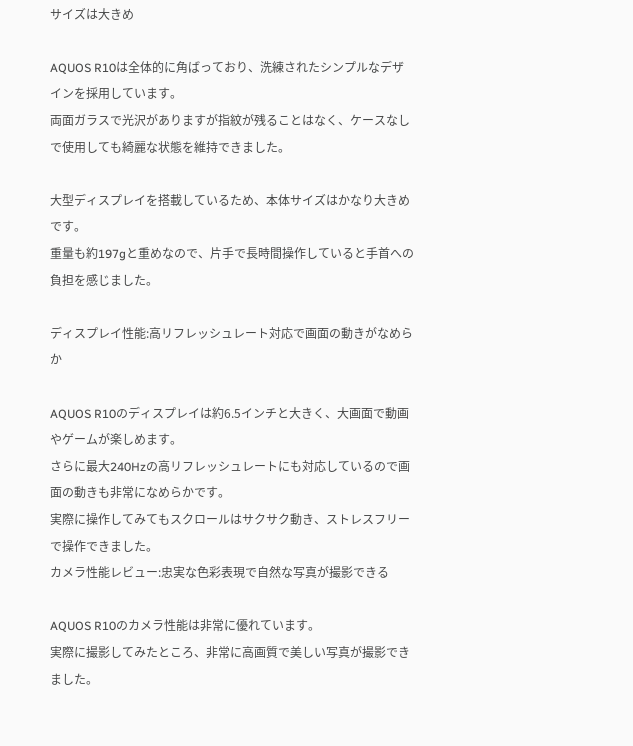サイズは大きめ

AQUOS R10は全体的に角ばっており、洗練されたシンプルなデザインを採用しています。
両面ガラスで光沢がありますが指紋が残ることはなく、ケースなしで使用しても綺麗な状態を維持できました。

大型ディスプレイを搭載しているため、本体サイズはかなり大きめです。
重量も約197gと重めなので、片手で長時間操作していると手首への負担を感じました。

ディスプレイ性能:高リフレッシュレート対応で画面の動きがなめらか

AQUOS R10のディスプレイは約6.5インチと大きく、大画面で動画やゲームが楽しめます。
さらに最大240Hzの高リフレッシュレートにも対応しているので画面の動きも非常になめらかです。
実際に操作してみてもスクロールはサクサク動き、ストレスフリーで操作できました。
カメラ性能レビュー:忠実な色彩表現で自然な写真が撮影できる

AQUOS R10のカメラ性能は非常に優れています。
実際に撮影してみたところ、非常に高画質で美しい写真が撮影できました。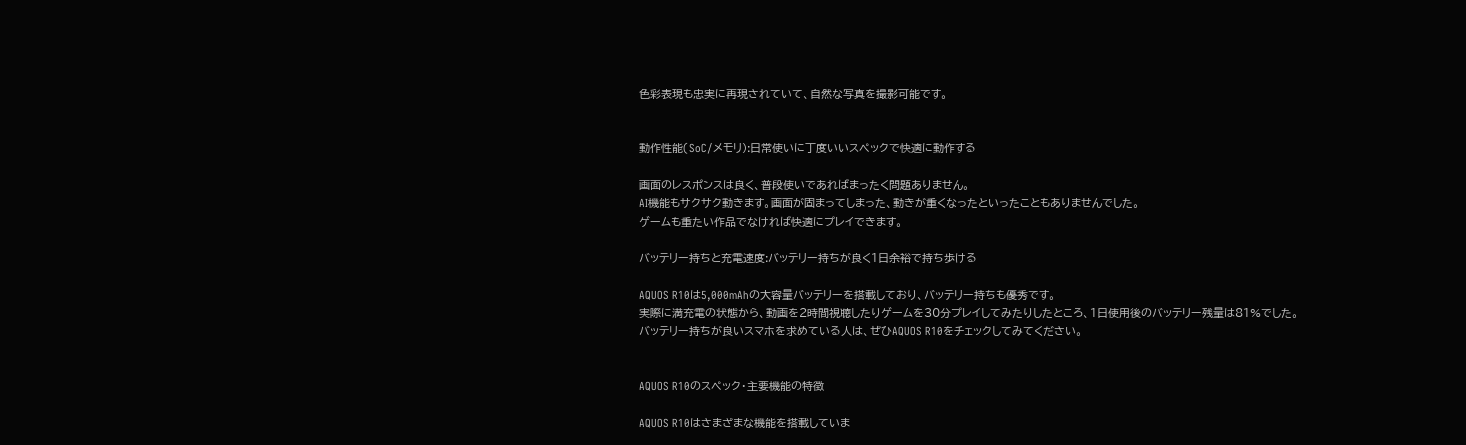色彩表現も忠実に再現されていて、自然な写真を撮影可能です。


動作性能(SoC/メモリ):日常使いに丁度いいスペックで快適に動作する

画面のレスポンスは良く、普段使いであればまったく問題ありません。
AI機能もサクサク動きます。画面が固まってしまった、動きが重くなったといったこともありませんでした。
ゲームも重たい作品でなければ快適にプレイできます。

バッテリー持ちと充電速度:バッテリー持ちが良く1日余裕で持ち歩ける

AQUOS R10は5,000mAhの大容量バッテリーを搭載しており、バッテリー持ちも優秀です。
実際に満充電の状態から、動画を2時間視聴したりゲームを30分プレイしてみたりしたところ、1日使用後のバッテリー残量は81%でした。
バッテリー持ちが良いスマホを求めている人は、ぜひAQUOS R10をチェックしてみてください。


AQUOS R10のスペック・主要機能の特徴

AQUOS R10はさまざまな機能を搭載していま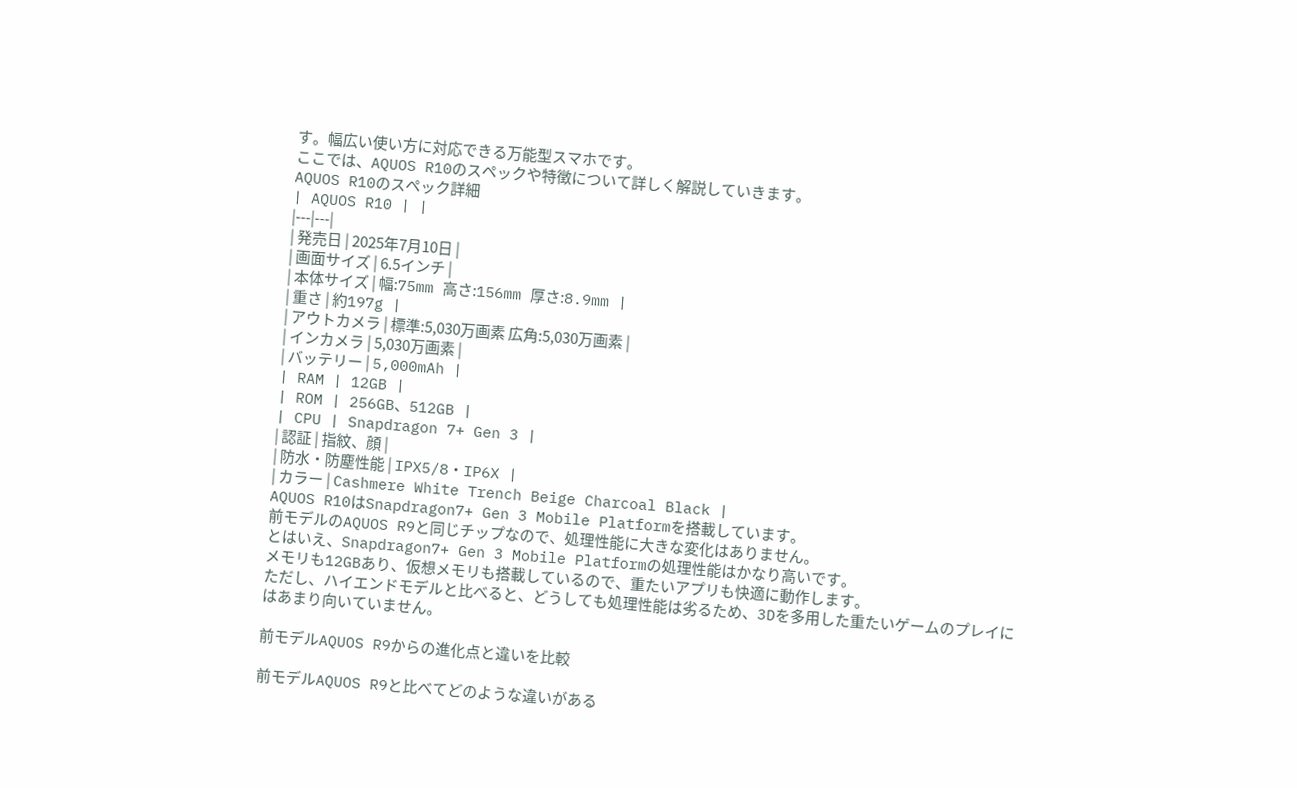す。幅広い使い方に対応できる万能型スマホです。
ここでは、AQUOS R10のスペックや特徴について詳しく解説していきます。
AQUOS R10のスペック詳細
| AQUOS R10 | |
|---|---|
| 発売日 | 2025年7月10日 |
| 画面サイズ | 6.5インチ |
| 本体サイズ | 幅:75mm 高さ:156mm 厚さ:8.9mm |
| 重さ | 約197g |
| アウトカメラ | 標準:5,030万画素 広角:5,030万画素 |
| インカメラ | 5,030万画素 |
| バッテリー | 5,000mAh |
| RAM | 12GB |
| ROM | 256GB、512GB |
| CPU | Snapdragon 7+ Gen 3 |
| 認証 | 指紋、顔 |
| 防水・防塵性能 | IPX5/8・IP6X |
| カラー | Cashmere White Trench Beige Charcoal Black |
AQUOS R10はSnapdragon7+ Gen 3 Mobile Platformを搭載しています。
前モデルのAQUOS R9と同じチップなので、処理性能に大きな変化はありません。
とはいえ、Snapdragon7+ Gen 3 Mobile Platformの処理性能はかなり高いです。
メモリも12GBあり、仮想メモリも搭載しているので、重たいアプリも快適に動作します。
ただし、ハイエンドモデルと比べると、どうしても処理性能は劣るため、3Dを多用した重たいゲームのプレイにはあまり向いていません。

前モデルAQUOS R9からの進化点と違いを比較

前モデルAQUOS R9と比べてどのような違いがある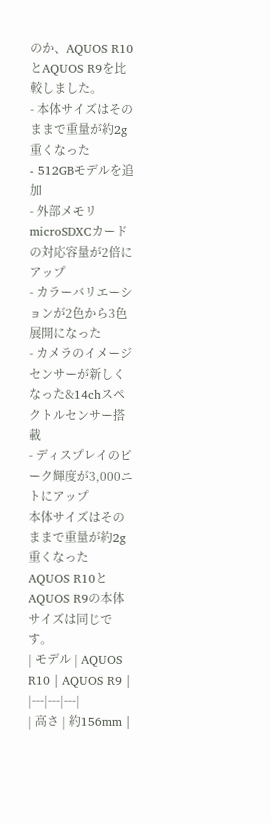のか、AQUOS R10とAQUOS R9を比較しました。
- 本体サイズはそのままで重量が約2g重くなった
- 512GBモデルを追加
- 外部メモリmicroSDXCカードの対応容量が2倍にアップ
- カラーバリエーションが2色から3色展開になった
- カメラのイメージセンサーが新しくなった&14chスペクトルセンサー搭載
- ディスプレイのピーク輝度が3,000ニトにアップ
本体サイズはそのままで重量が約2g重くなった
AQUOS R10とAQUOS R9の本体サイズは同じです。
| モデル | AQUOS R10 | AQUOS R9 |
|---|---|---|
| 高さ | 約156mm |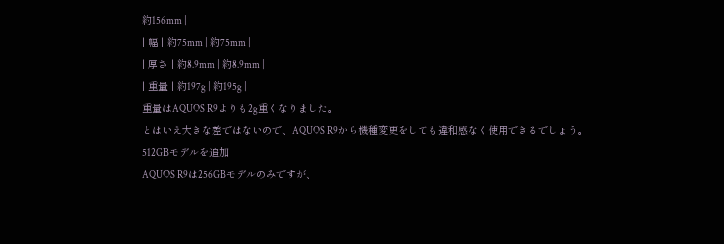約156mm |
| 幅 | 約75mm | 約75mm |
| 厚さ | 約8.9mm | 約8.9mm |
| 重量 | 約197g | 約195g |
重量はAQUOS R9よりも2g重くなりました。
とはいえ大きな差ではないので、AQUOS R9から機種変更をしても違和感なく使用できるでしょう。
512GBモデルを追加
AQUOS R9は256GBモデルのみですが、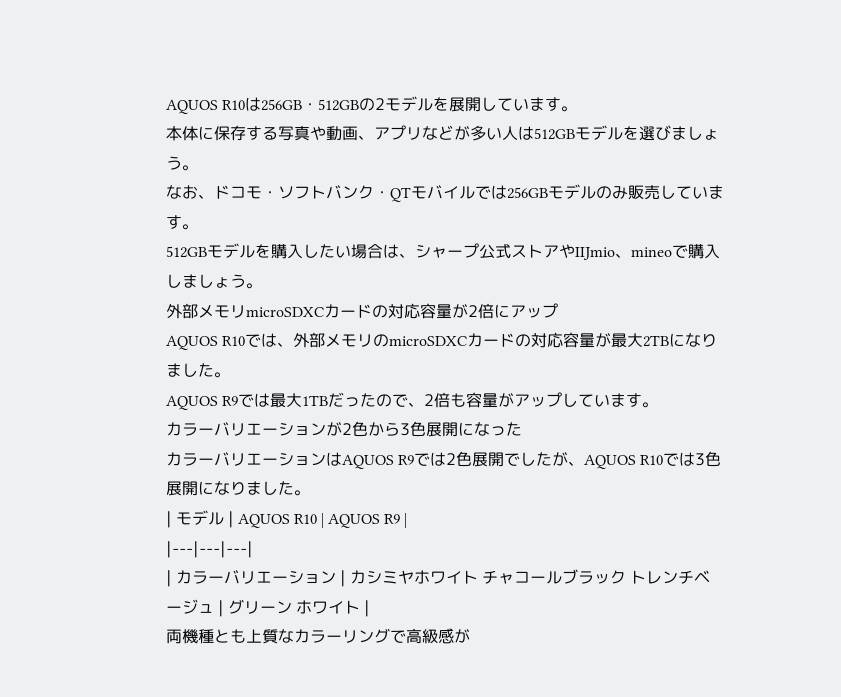AQUOS R10は256GB・512GBの2モデルを展開しています。
本体に保存する写真や動画、アプリなどが多い人は512GBモデルを選びましょう。
なお、ドコモ・ソフトバンク・QTモバイルでは256GBモデルのみ販売しています。
512GBモデルを購入したい場合は、シャープ公式ストアやIIJmio、mineoで購入しましょう。
外部メモリmicroSDXCカードの対応容量が2倍にアップ
AQUOS R10では、外部メモリのmicroSDXCカードの対応容量が最大2TBになりました。
AQUOS R9では最大1TBだったので、2倍も容量がアップしています。
カラーバリエーションが2色から3色展開になった
カラーバリエーションはAQUOS R9では2色展開でしたが、AQUOS R10では3色展開になりました。
| モデル | AQUOS R10 | AQUOS R9 |
|---|---|---|
| カラーバリエーション | カシミヤホワイト チャコールブラック トレンチベージュ | グリーン ホワイト |
両機種とも上質なカラーリングで高級感が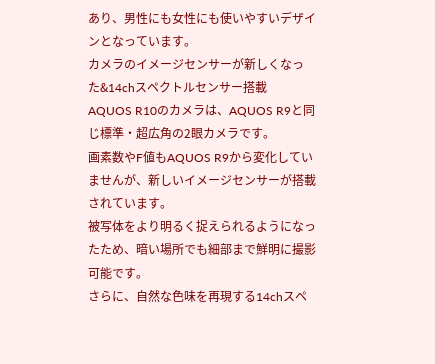あり、男性にも女性にも使いやすいデザインとなっています。
カメラのイメージセンサーが新しくなった&14chスペクトルセンサー搭載
AQUOS R10のカメラは、AQUOS R9と同じ標準・超広角の2眼カメラです。
画素数やF値もAQUOS R9から変化していませんが、新しいイメージセンサーが搭載されています。
被写体をより明るく捉えられるようになったため、暗い場所でも細部まで鮮明に撮影可能です。
さらに、自然な色味を再現する14chスペ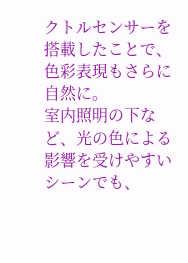クトルセンサーを搭載したことで、色彩表現もさらに自然に。
室内照明の下など、光の色による影響を受けやすいシーンでも、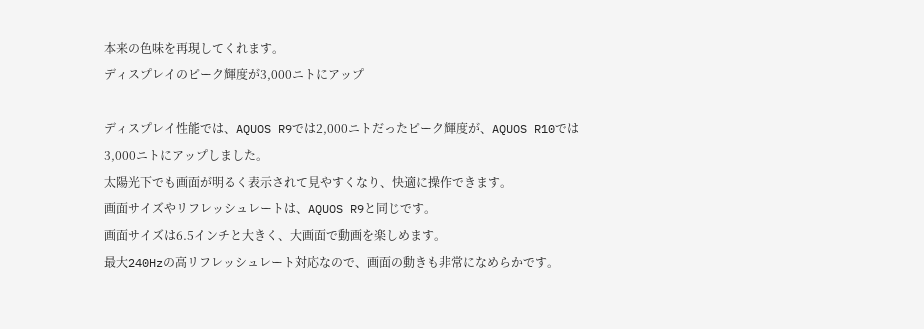本来の色味を再現してくれます。
ディスプレイのピーク輝度が3,000ニトにアップ

ディスプレイ性能では、AQUOS R9では2,000ニトだったピーク輝度が、AQUOS R10では3,000ニトにアップしました。
太陽光下でも画面が明るく表示されて見やすくなり、快適に操作できます。
画面サイズやリフレッシュレートは、AQUOS R9と同じです。
画面サイズは6.5インチと大きく、大画面で動画を楽しめます。
最大240Hzの高リフレッシュレート対応なので、画面の動きも非常になめらかです。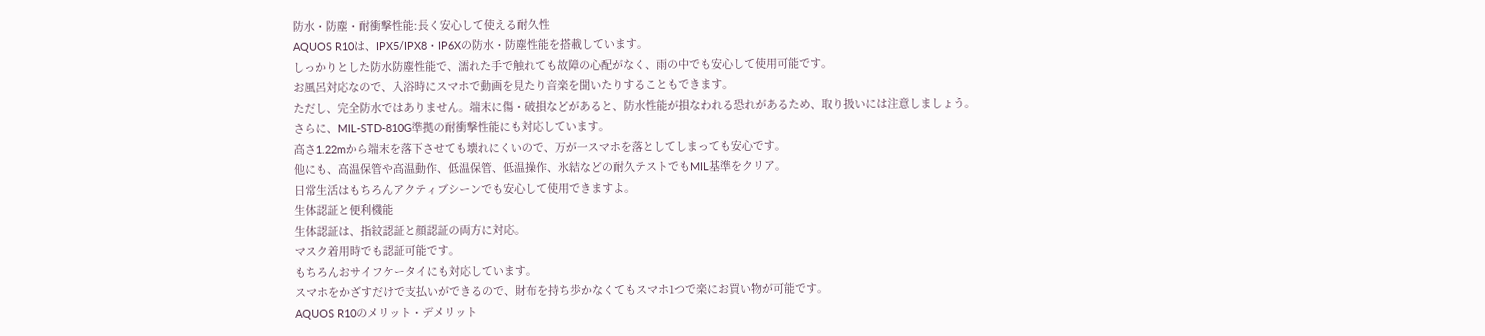防水・防塵・耐衝撃性能:長く安心して使える耐久性
AQUOS R10は、IPX5/IPX8・IP6Xの防水・防塵性能を搭載しています。
しっかりとした防水防塵性能で、濡れた手で触れても故障の心配がなく、雨の中でも安心して使用可能です。
お風呂対応なので、入浴時にスマホで動画を見たり音楽を聞いたりすることもできます。
ただし、完全防水ではありません。端末に傷・破損などがあると、防水性能が損なわれる恐れがあるため、取り扱いには注意しましょう。
さらに、MIL-STD-810G準拠の耐衝撃性能にも対応しています。
高さ1.22mから端末を落下させても壊れにくいので、万が一スマホを落としてしまっても安心です。
他にも、高温保管や高温動作、低温保管、低温操作、氷結などの耐久テストでもMIL基準をクリア。
日常生活はもちろんアクティブシーンでも安心して使用できますよ。
生体認証と便利機能
生体認証は、指紋認証と顔認証の両方に対応。
マスク着用時でも認証可能です。
もちろんおサイフケータイにも対応しています。
スマホをかざすだけで支払いができるので、財布を持ち歩かなくてもスマホ1つで楽にお買い物が可能です。
AQUOS R10のメリット・デメリット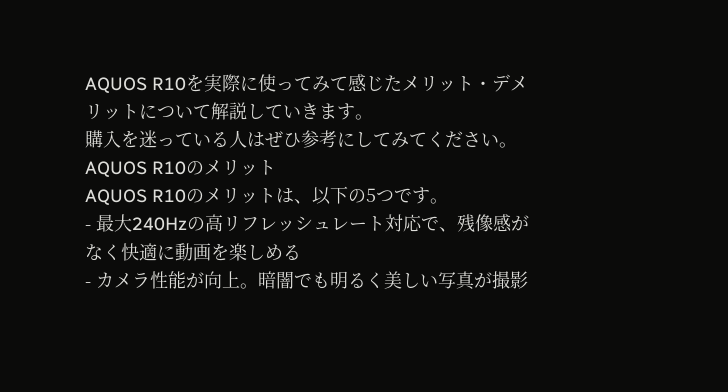AQUOS R10を実際に使ってみて感じたメリット・デメリットについて解説していきます。
購入を迷っている人はぜひ参考にしてみてください。
AQUOS R10のメリット
AQUOS R10のメリットは、以下の5つです。
- 最大240Hzの高リフレッシュレート対応で、残像感がなく快適に動画を楽しめる
- カメラ性能が向上。暗闇でも明るく美しい写真が撮影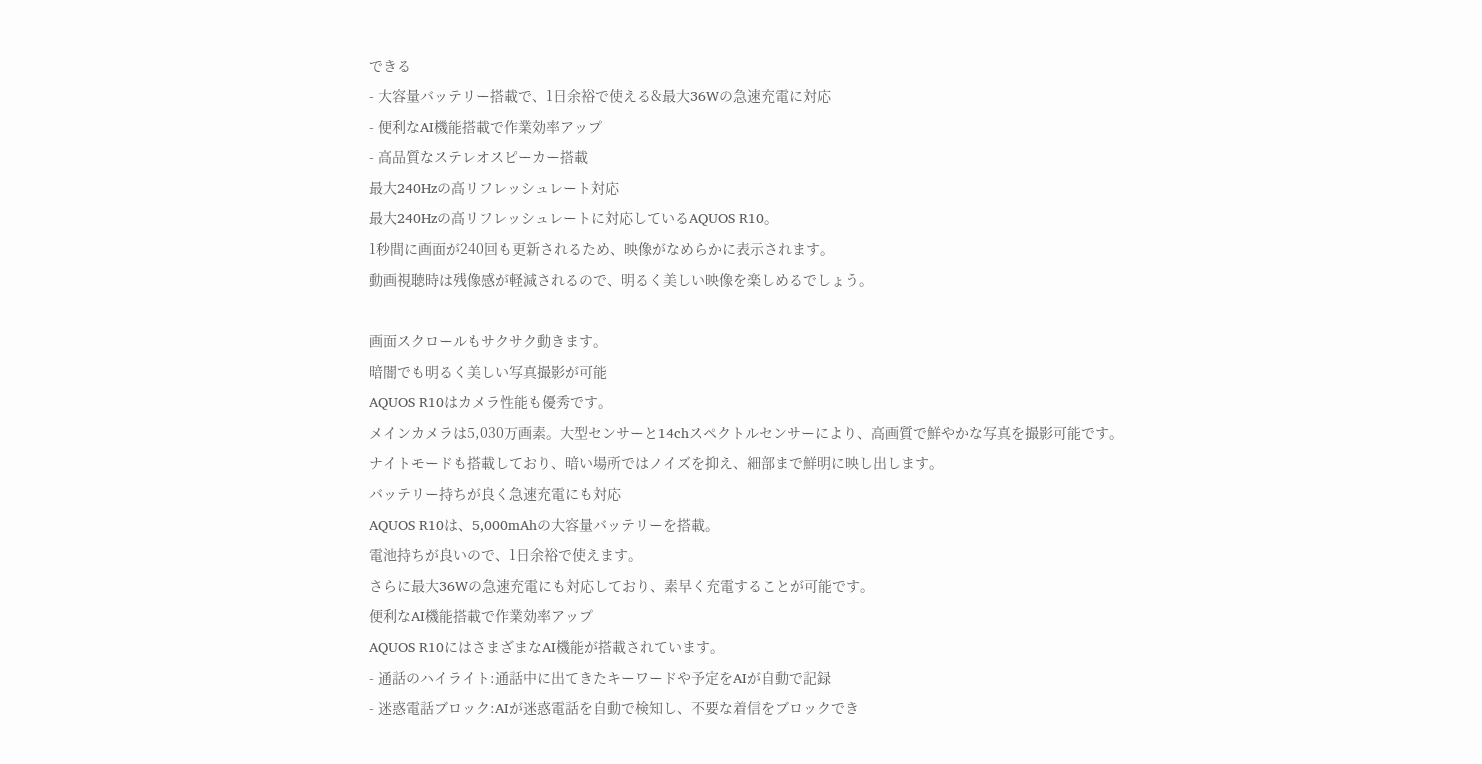できる
- 大容量バッテリー搭載で、1日余裕で使える&最大36Wの急速充電に対応
- 便利なAI機能搭載で作業効率アップ
- 高品質なステレオスピーカー搭載
最大240Hzの高リフレッシュレート対応
最大240Hzの高リフレッシュレートに対応しているAQUOS R10。
1秒間に画面が240回も更新されるため、映像がなめらかに表示されます。
動画視聴時は残像感が軽減されるので、明るく美しい映像を楽しめるでしょう。

画面スクロールもサクサク動きます。
暗闇でも明るく美しい写真撮影が可能
AQUOS R10はカメラ性能も優秀です。
メインカメラは5,030万画素。大型センサーと14chスペクトルセンサーにより、高画質で鮮やかな写真を撮影可能です。
ナイトモードも搭載しており、暗い場所ではノイズを抑え、細部まで鮮明に映し出します。
バッテリー持ちが良く急速充電にも対応
AQUOS R10は、5,000mAhの大容量バッテリーを搭載。
電池持ちが良いので、1日余裕で使えます。
さらに最大36Wの急速充電にも対応しており、素早く充電することが可能です。
便利なAI機能搭載で作業効率アップ
AQUOS R10にはさまざまなAI機能が搭載されています。
- 通話のハイライト:通話中に出てきたキーワードや予定をAIが自動で記録
- 迷惑電話ブロック:AIが迷惑電話を自動で検知し、不要な着信をブロックでき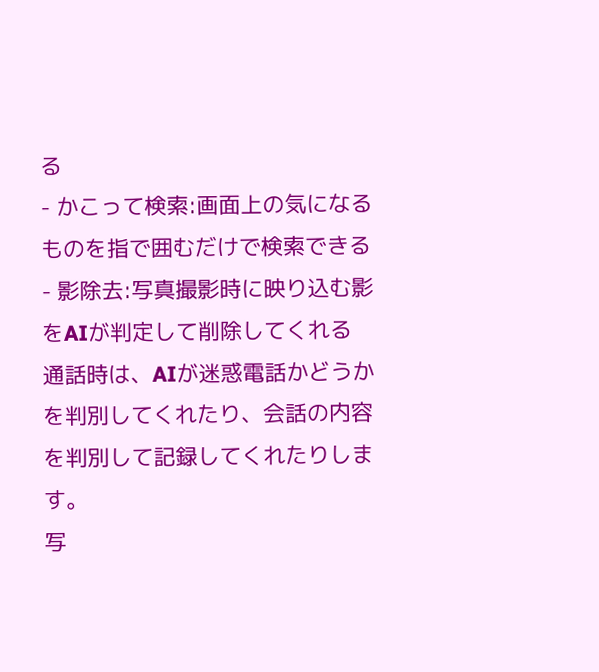る
- かこって検索:画面上の気になるものを指で囲むだけで検索できる
- 影除去:写真撮影時に映り込む影をAIが判定して削除してくれる
通話時は、AIが迷惑電話かどうかを判別してくれたり、会話の内容を判別して記録してくれたりします。
写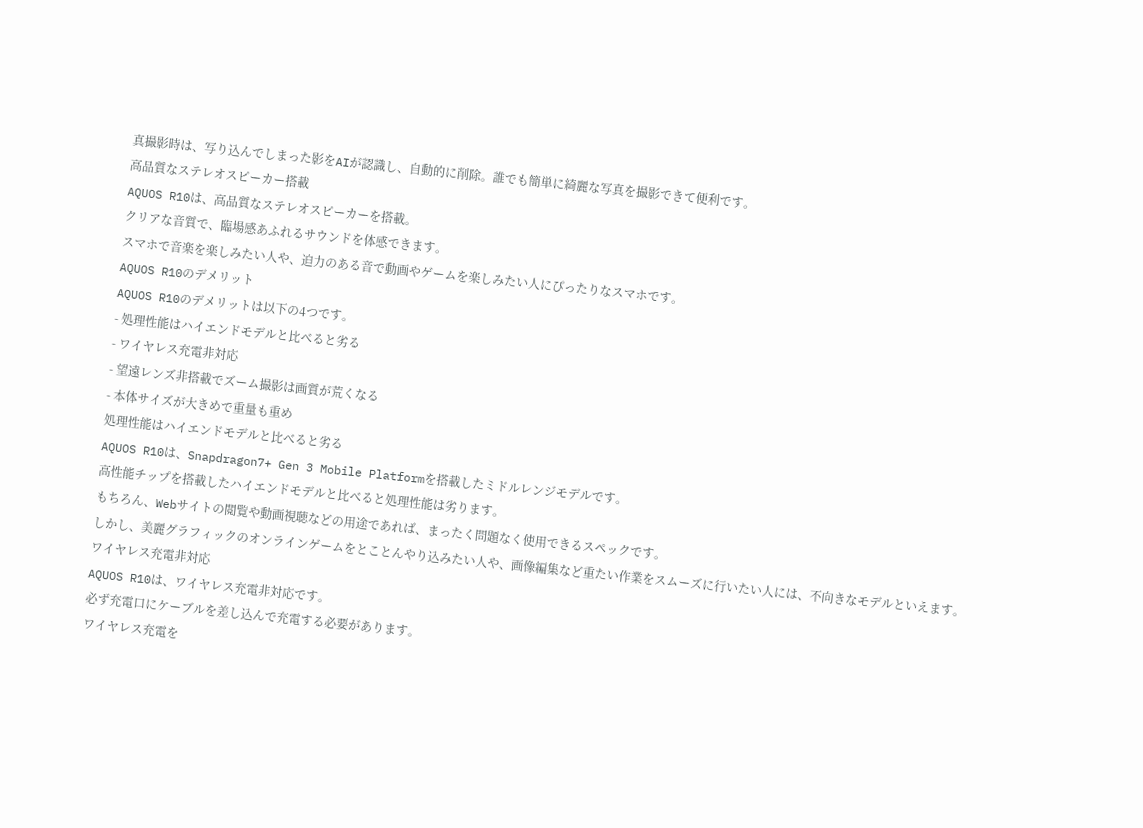真撮影時は、写り込んでしまった影をAIが認識し、自動的に削除。誰でも簡単に綺麗な写真を撮影できて便利です。
高品質なステレオスピーカー搭載
AQUOS R10は、高品質なステレオスピーカーを搭載。
クリアな音質で、臨場感あふれるサウンドを体感できます。
スマホで音楽を楽しみたい人や、迫力のある音で動画やゲームを楽しみたい人にぴったりなスマホです。
AQUOS R10のデメリット
AQUOS R10のデメリットは以下の4つです。
- 処理性能はハイエンドモデルと比べると劣る
- ワイヤレス充電非対応
- 望遠レンズ非搭載でズーム撮影は画質が荒くなる
- 本体サイズが大きめで重量も重め
処理性能はハイエンドモデルと比べると劣る
AQUOS R10は、Snapdragon7+ Gen 3 Mobile Platformを搭載したミドルレンジモデルです。
高性能チップを搭載したハイエンドモデルと比べると処理性能は劣ります。
もちろん、Webサイトの閲覧や動画視聴などの用途であれば、まったく問題なく使用できるスペックです。
しかし、美麗グラフィックのオンラインゲームをとことんやり込みたい人や、画像編集など重たい作業をスムーズに行いたい人には、不向きなモデルといえます。
ワイヤレス充電非対応
AQUOS R10は、ワイヤレス充電非対応です。
必ず充電口にケーブルを差し込んで充電する必要があります。
ワイヤレス充電を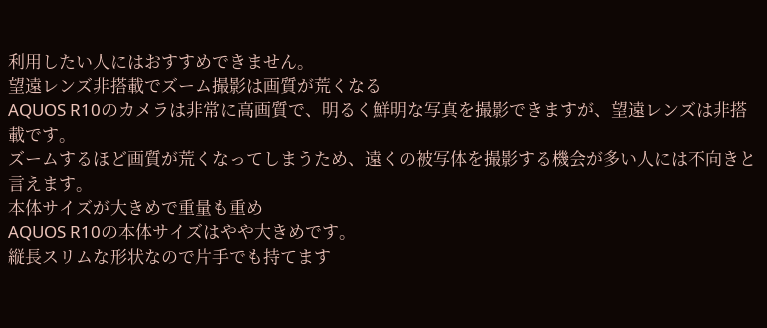利用したい人にはおすすめできません。
望遠レンズ非搭載でズーム撮影は画質が荒くなる
AQUOS R10のカメラは非常に高画質で、明るく鮮明な写真を撮影できますが、望遠レンズは非搭載です。
ズームするほど画質が荒くなってしまうため、遠くの被写体を撮影する機会が多い人には不向きと言えます。
本体サイズが大きめで重量も重め
AQUOS R10の本体サイズはやや大きめです。
縦長スリムな形状なので片手でも持てます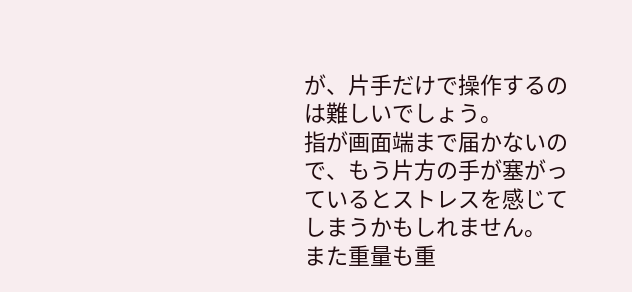が、片手だけで操作するのは難しいでしょう。
指が画面端まで届かないので、もう片方の手が塞がっているとストレスを感じてしまうかもしれません。
また重量も重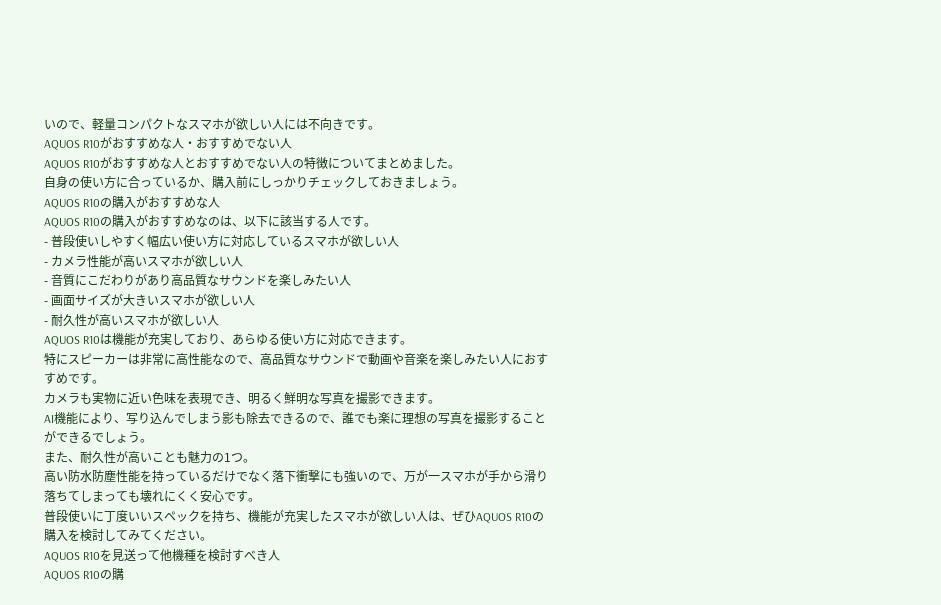いので、軽量コンパクトなスマホが欲しい人には不向きです。
AQUOS R10がおすすめな人・おすすめでない人
AQUOS R10がおすすめな人とおすすめでない人の特徴についてまとめました。
自身の使い方に合っているか、購入前にしっかりチェックしておきましょう。
AQUOS R10の購入がおすすめな人
AQUOS R10の購入がおすすめなのは、以下に該当する人です。
- 普段使いしやすく幅広い使い方に対応しているスマホが欲しい人
- カメラ性能が高いスマホが欲しい人
- 音質にこだわりがあり高品質なサウンドを楽しみたい人
- 画面サイズが大きいスマホが欲しい人
- 耐久性が高いスマホが欲しい人
AQUOS R10は機能が充実しており、あらゆる使い方に対応できます。
特にスピーカーは非常に高性能なので、高品質なサウンドで動画や音楽を楽しみたい人におすすめです。
カメラも実物に近い色味を表現でき、明るく鮮明な写真を撮影できます。
AI機能により、写り込んでしまう影も除去できるので、誰でも楽に理想の写真を撮影することができるでしょう。
また、耐久性が高いことも魅力の1つ。
高い防水防塵性能を持っているだけでなく落下衝撃にも強いので、万が一スマホが手から滑り落ちてしまっても壊れにくく安心です。
普段使いに丁度いいスペックを持ち、機能が充実したスマホが欲しい人は、ぜひAQUOS R10の購入を検討してみてください。
AQUOS R10を見送って他機種を検討すべき人
AQUOS R10の購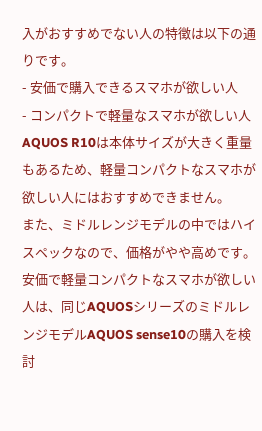入がおすすめでない人の特徴は以下の通りです。
- 安価で購入できるスマホが欲しい人
- コンパクトで軽量なスマホが欲しい人
AQUOS R10は本体サイズが大きく重量もあるため、軽量コンパクトなスマホが欲しい人にはおすすめできません。
また、ミドルレンジモデルの中ではハイスペックなので、価格がやや高めです。
安価で軽量コンパクトなスマホが欲しい人は、同じAQUOSシリーズのミドルレンジモデルAQUOS sense10の購入を検討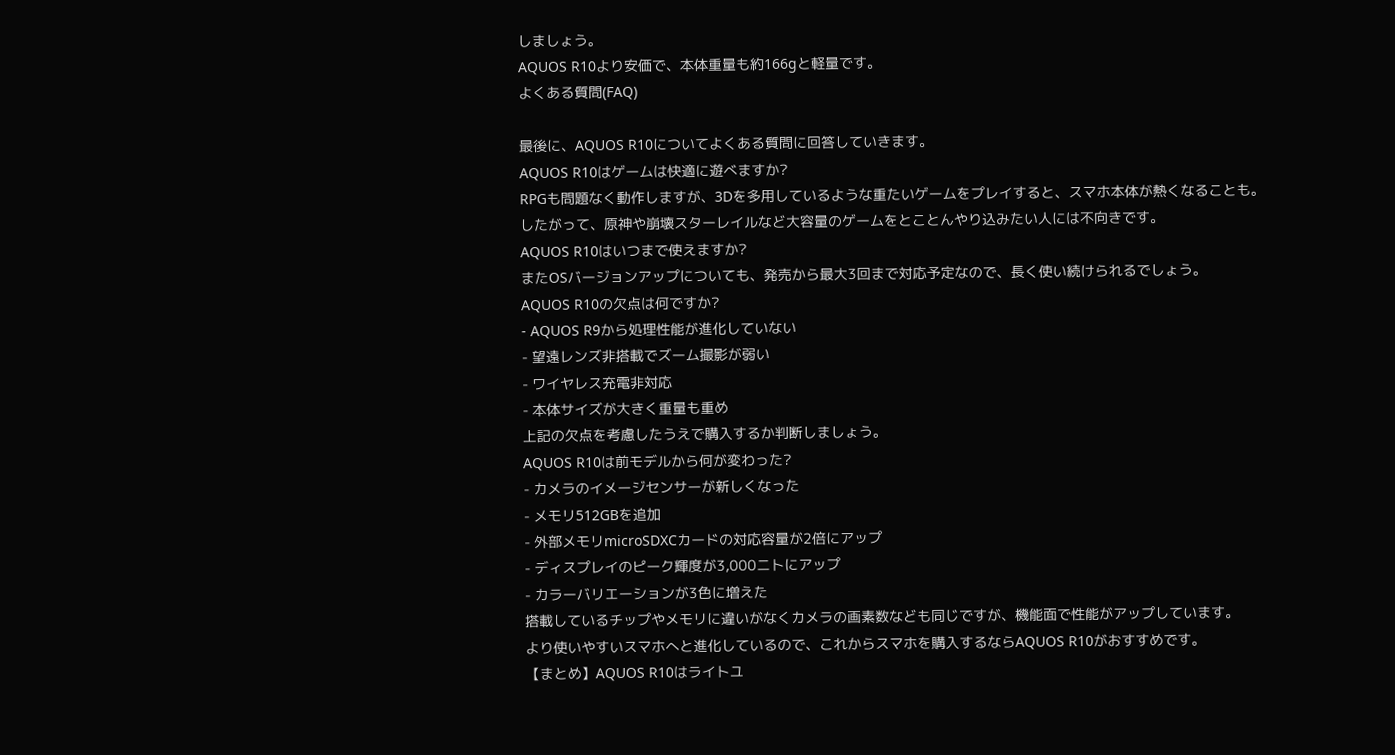しましょう。
AQUOS R10より安価で、本体重量も約166gと軽量です。
よくある質問(FAQ)

最後に、AQUOS R10についてよくある質問に回答していきます。
AQUOS R10はゲームは快適に遊べますか?
RPGも問題なく動作しますが、3Dを多用しているような重たいゲームをプレイすると、スマホ本体が熱くなることも。
したがって、原神や崩壊スターレイルなど大容量のゲームをとことんやり込みたい人には不向きです。
AQUOS R10はいつまで使えますか?
またOSバージョンアップについても、発売から最大3回まで対応予定なので、長く使い続けられるでしょう。
AQUOS R10の欠点は何ですか?
- AQUOS R9から処理性能が進化していない
- 望遠レンズ非搭載でズーム撮影が弱い
- ワイヤレス充電非対応
- 本体サイズが大きく重量も重め
上記の欠点を考慮したうえで購入するか判断しましょう。
AQUOS R10は前モデルから何が変わった?
- カメラのイメージセンサーが新しくなった
- メモリ512GBを追加
- 外部メモリmicroSDXCカードの対応容量が2倍にアップ
- ディスプレイのピーク輝度が3,000ニトにアップ
- カラーバリエーションが3色に増えた
搭載しているチップやメモリに違いがなくカメラの画素数なども同じですが、機能面で性能がアップしています。
より使いやすいスマホへと進化しているので、これからスマホを購入するならAQUOS R10がおすすめです。
【まとめ】AQUOS R10はライトユ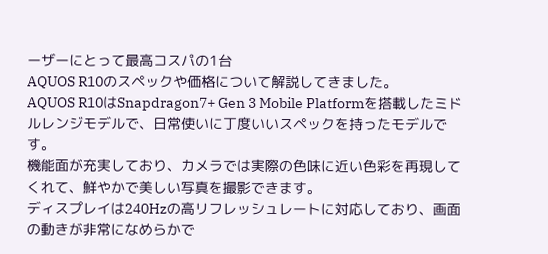ーザーにとって最高コスパの1台
AQUOS R10のスペックや価格について解説してきました。
AQUOS R10はSnapdragon7+ Gen 3 Mobile Platformを搭載したミドルレンジモデルで、日常使いに丁度いいスペックを持ったモデルです。
機能面が充実しており、カメラでは実際の色味に近い色彩を再現してくれて、鮮やかで美しい写真を撮影できます。
ディスプレイは240Hzの高リフレッシュレートに対応しており、画面の動きが非常になめらかで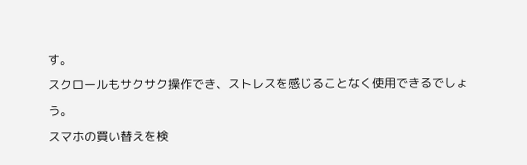す。
スクロールもサクサク操作でき、ストレスを感じることなく使用できるでしょう。
スマホの買い替えを検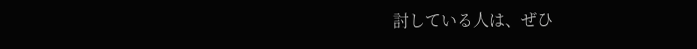討している人は、ぜひ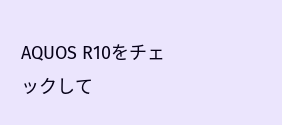AQUOS R10をチェックして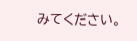みてください。